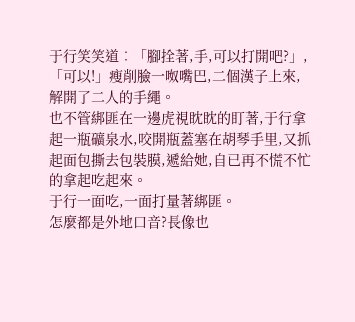于行笑笑道︰「腳拴著,手,可以打開吧?」,「可以!」瘦削臉一呶嘴巴,二個漢子上來,解開了二人的手繩。
也不管綁匪在一邊虎視眈眈的盯著,于行拿起一瓶礦泉水,咬開瓶蓋塞在胡琴手里,又抓起面包撕去包裝膜,遞給她,自已再不慌不忙的拿起吃起來。
于行一面吃,一面打量著綁匪。
怎麼都是外地口音?長像也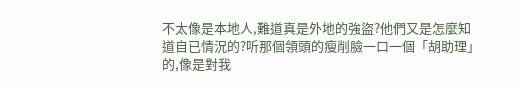不太像是本地人,難道真是外地的強盜?他們又是怎麼知道自已情況的?听那個領頭的瘦削臉一口一個「胡助理」的,像是對我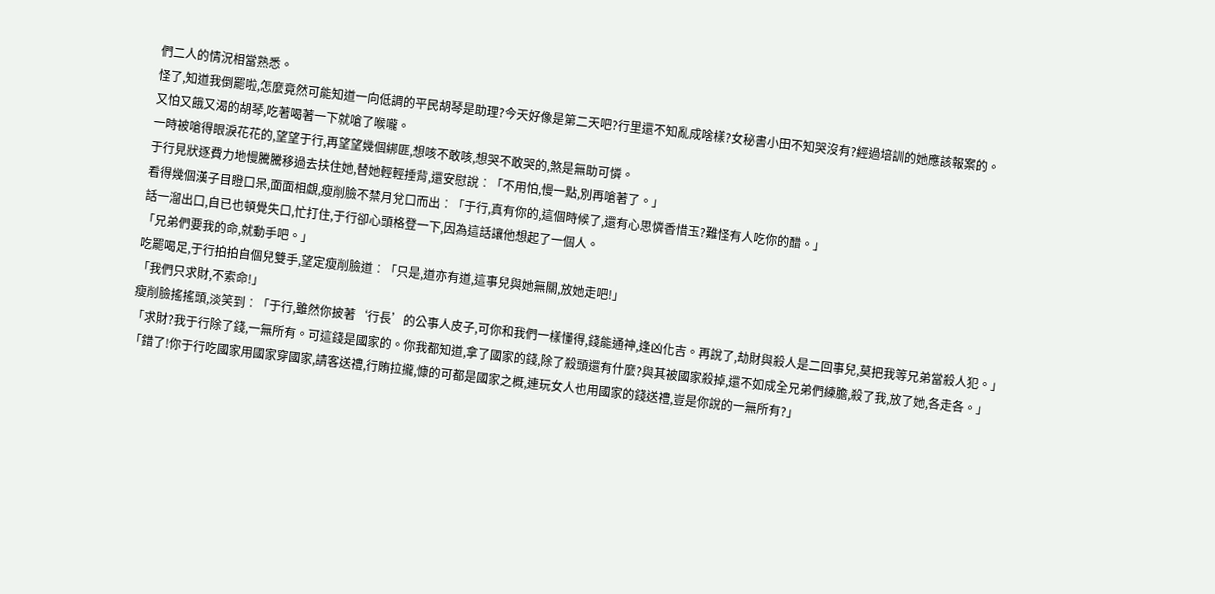們二人的情況相當熟悉。
怪了,知道我倒罷啦,怎麼竟然可能知道一向低調的平民胡琴是助理?今天好像是第二天吧?行里還不知亂成啥樣?女秘書小田不知哭沒有?經過培訓的她應該報案的。
又怕又餓又渴的胡琴,吃著喝著一下就嗆了喉嚨。
一時被嗆得眼淚花花的,望望于行,再望望幾個綁匪,想咳不敢咳,想哭不敢哭的,煞是無助可憐。
于行見狀逐費力地慢騰騰移過去扶住她,替她輕輕捶背,還安慰說︰「不用怕,慢一點,別再嗆著了。」
看得幾個漢子目瞪口呆,面面相覷,瘦削臉不禁月兌口而出︰「于行,真有你的,這個時候了,還有心思憐香惜玉?難怪有人吃你的醋。」
話一溜出口,自已也頓覺失口,忙打住,于行卻心頭格登一下,因為這話讓他想起了一個人。
「兄弟們要我的命,就動手吧。」
吃罷喝足,于行拍拍自個兒雙手,望定瘦削臉道︰「只是,道亦有道,這事兒與她無關,放她走吧!」
「我們只求財,不索命!」
瘦削臉搖搖頭,淡笑到︰「于行,雖然你披著‘行長’的公事人皮子,可你和我們一樣懂得,錢能通神,逢凶化吉。再說了,劫財與殺人是二回事兒,莫把我等兄弟當殺人犯。」
「求財?我于行除了錢,一無所有。可這錢是國家的。你我都知道,拿了國家的錢,除了殺頭還有什麼?與其被國家殺掉,還不如成全兄弟們練膽,殺了我,放了她,各走各。」
「錯了!你于行吃國家用國家穿國家,請客送禮,行賄拉攏,慷的可都是國家之概,連玩女人也用國家的錢送禮,豈是你說的一無所有?」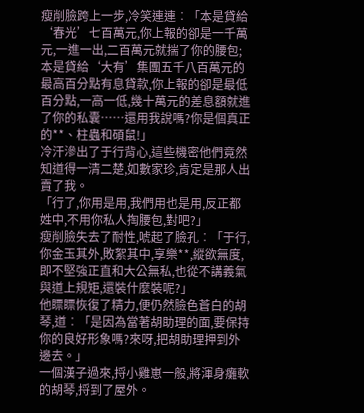瘦削臉跨上一步,冷笑連連︰「本是貸給‘春光’七百萬元,你上報的卻是一千萬元,一進一出,二百萬元就揣了你的腰包;
本是貸給‘大有’集團五千八百萬元的最高百分點有息貸款,你上報的卻是最低百分點,一高一低,幾十萬元的差息額就進了你的私囊……還用我說嗎?你是個真正的**、柱蟲和碩鼠!」
冷汗滲出了于行背心,這些機密他們竟然知道得一清二楚,如數家珍,肯定是那人出賣了我。
「行了,你用是用,我們用也是用,反正都姓中,不用你私人掏腰包,對吧?」
瘦削臉失去了耐性,唬起了臉孔︰「于行,你金玉其外,敗絮其中,享樂**,縱欲無度,即不堅強正直和大公無私,也從不講義氣與道上規矩,還裝什麼裝呢?」
他瞟瞟恢復了精力,便仍然臉色蒼白的胡琴,道︰「是因為當著胡助理的面,要保持你的良好形象嗎?來呀,把胡助理押到外邊去。」
一個漢子過來,捋小雞崽一般,將渾身癱軟的胡琴,捋到了屋外。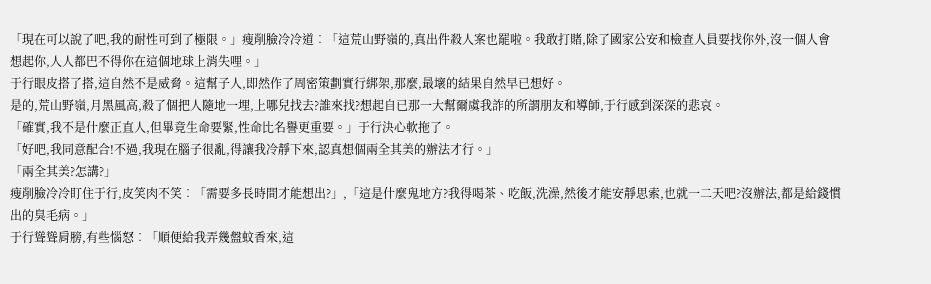「現在可以說了吧,我的耐性可到了極限。」瘦削臉冷冷道︰「這荒山野嶺的,真出件殺人案也罷啦。我敢打賭,除了國家公安和檢查人員要找你外,沒一個人會想起你,人人都巴不得你在這個地球上消失哩。」
于行眼皮搭了搭,這自然不是威脅。這幫子人,即然作了周密策劃實行綁架,那麼,最壞的結果自然早已想好。
是的,荒山野嶺,月黑風高,殺了個把人隨地一埋,上哪兒找去?誰來找?想起自已那一大幫爾虞我詐的所謂朋友和導師,于行感到深深的悲哀。
「確實,我不是什麼正直人,但畢竟生命要緊,性命比名譽更重要。」于行決心軟拖了。
「好吧,我同意配合!不過,我現在腦子很亂,得讓我冷靜下來,認真想個兩全其美的辦法才行。」
「兩全其美?怎講?」
瘦削臉冷冷盯住于行,皮笑肉不笑︰「需要多長時間才能想出?」,「這是什麼鬼地方?我得喝茶、吃飯,洗澡,然後才能安靜思索,也就一二天吧?沒辦法,都是給錢慣出的臭毛病。」
于行聳聳肩膀,有些惱怒︰「順便給我弄幾盤蚊香來,這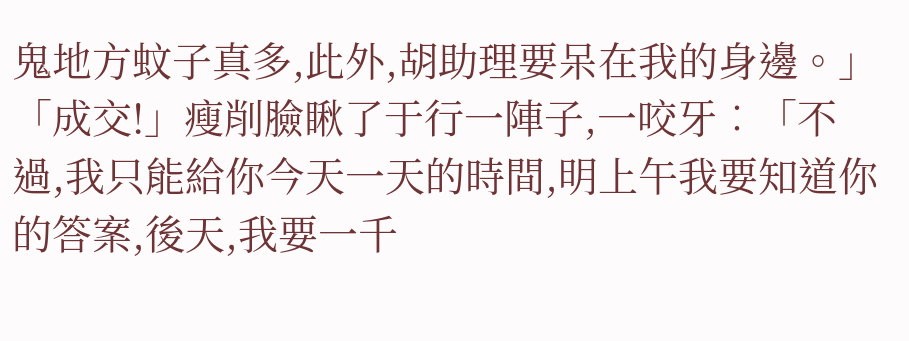鬼地方蚊子真多,此外,胡助理要呆在我的身邊。」
「成交!」瘦削臉瞅了于行一陣子,一咬牙︰「不過,我只能給你今天一天的時間,明上午我要知道你的答案,後天,我要一千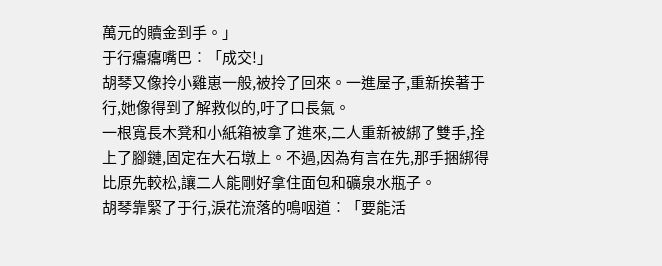萬元的贖金到手。」
于行癟癟嘴巴︰「成交!」
胡琴又像拎小雞崽一般,被拎了回來。一進屋子,重新挨著于行,她像得到了解救似的,吁了口長氣。
一根寬長木凳和小紙箱被拿了進來,二人重新被綁了雙手,拴上了腳鏈,固定在大石墩上。不過,因為有言在先,那手捆綁得比原先較松,讓二人能剛好拿住面包和礦泉水瓶子。
胡琴靠緊了于行,淚花流落的鳴咽道︰「要能活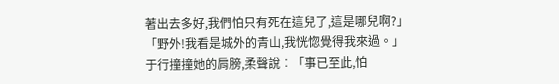著出去多好,我們怕只有死在這兒了,這是哪兒啊?」
「野外!我看是城外的青山,我恍惚覺得我來過。」
于行撞撞她的肩膀,柔聲說︰「事已至此,怕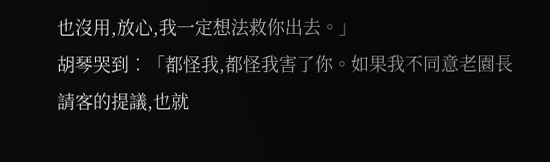也沒用,放心,我一定想法救你出去。」
胡琴哭到︰「都怪我,都怪我害了你。如果我不同意老園長請客的提議,也就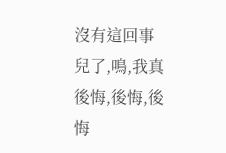沒有這回事兒了,鳴,我真後悔,後悔,後悔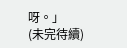呀。」
(未完待續)